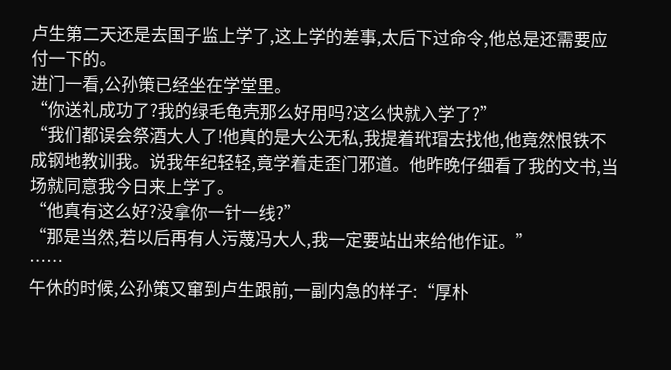卢生第二天还是去国子监上学了,这上学的差事,太后下过命令,他总是还需要应付一下的。
进门一看,公孙策已经坐在学堂里。
“你送礼成功了?我的绿毛龟壳那么好用吗?这么快就入学了?”
“我们都误会祭酒大人了!他真的是大公无私,我提着玳瑁去找他,他竟然恨铁不成钢地教训我。说我年纪轻轻,竟学着走歪门邪道。他昨晚仔细看了我的文书,当场就同意我今日来上学了。
“他真有这么好?没拿你一针一线?”
“那是当然,若以后再有人污蔑冯大人,我一定要站出来给他作证。”
……
午休的时候,公孙策又窜到卢生跟前,一副内急的样子:“厚朴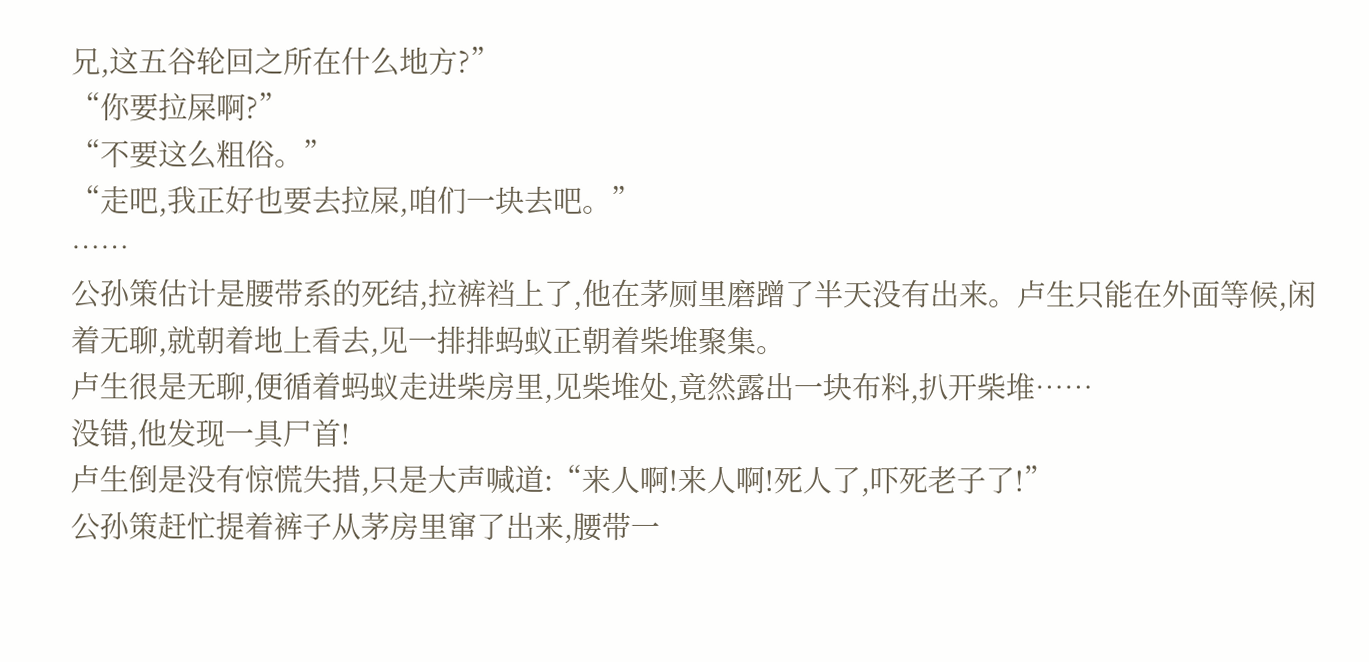兄,这五谷轮回之所在什么地方?”
“你要拉屎啊?”
“不要这么粗俗。”
“走吧,我正好也要去拉屎,咱们一块去吧。”
……
公孙策估计是腰带系的死结,拉裤裆上了,他在茅厕里磨蹭了半天没有出来。卢生只能在外面等候,闲着无聊,就朝着地上看去,见一排排蚂蚁正朝着柴堆聚集。
卢生很是无聊,便循着蚂蚁走进柴房里,见柴堆处,竟然露出一块布料,扒开柴堆……
没错,他发现一具尸首!
卢生倒是没有惊慌失措,只是大声喊道:“来人啊!来人啊!死人了,吓死老子了!”
公孙策赶忙提着裤子从茅房里窜了出来,腰带一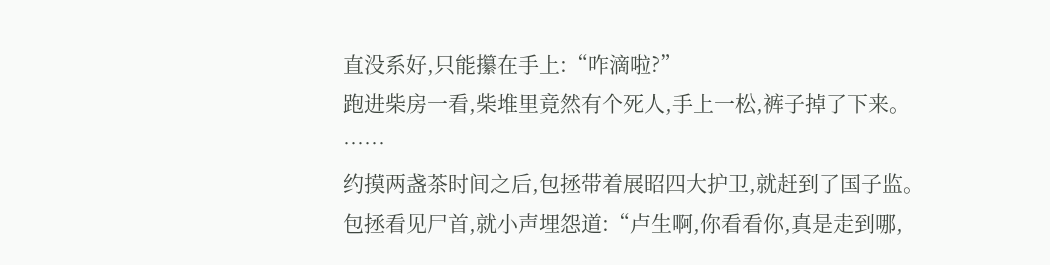直没系好,只能攥在手上:“咋滴啦?”
跑进柴房一看,柴堆里竟然有个死人,手上一松,裤子掉了下来。
……
约摸两盏茶时间之后,包拯带着展昭四大护卫,就赶到了国子监。
包拯看见尸首,就小声埋怨道:“卢生啊,你看看你,真是走到哪,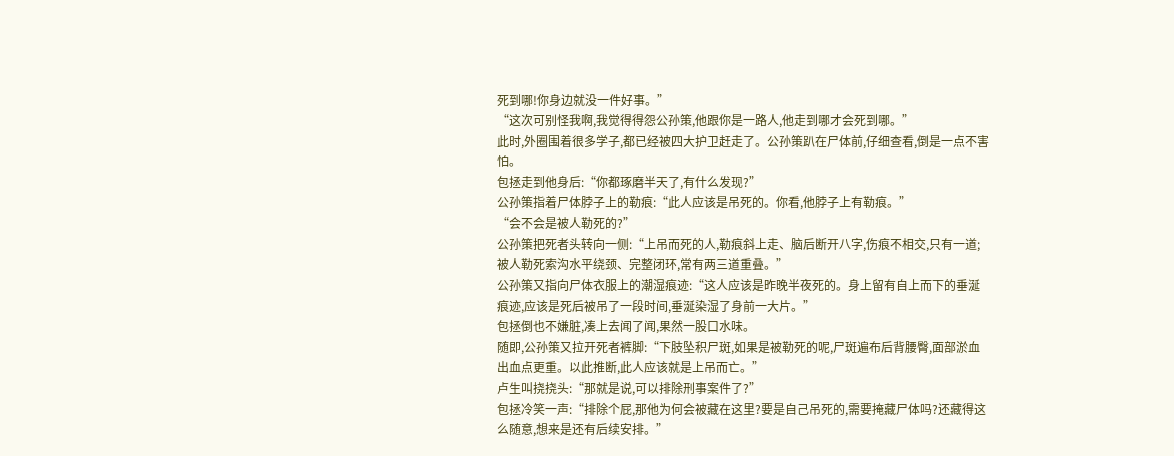死到哪!你身边就没一件好事。”
“这次可别怪我啊,我觉得得怨公孙策,他跟你是一路人,他走到哪才会死到哪。”
此时,外圈围着很多学子,都已经被四大护卫赶走了。公孙策趴在尸体前,仔细查看,倒是一点不害怕。
包拯走到他身后:“你都琢磨半天了,有什么发现?”
公孙策指着尸体脖子上的勒痕:“此人应该是吊死的。你看,他脖子上有勒痕。”
“会不会是被人勒死的?”
公孙策把死者头转向一侧:“上吊而死的人,勒痕斜上走、脑后断开八字,伤痕不相交,只有一道;被人勒死索沟水平绕颈、完整闭环,常有两三道重叠。”
公孙策又指向尸体衣服上的潮湿痕迹:“这人应该是昨晚半夜死的。身上留有自上而下的垂涎痕迹,应该是死后被吊了一段时间,垂涎染湿了身前一大片。”
包拯倒也不嫌脏,凑上去闻了闻,果然一股口水味。
随即,公孙策又拉开死者裤脚:“下肢坠积尸斑,如果是被勒死的呢,尸斑遍布后背腰臀,面部淤血出血点更重。以此推断,此人应该就是上吊而亡。”
卢生叫挠挠头:“那就是说,可以排除刑事案件了?”
包拯冷笑一声:“排除个屁,那他为何会被藏在这里?要是自己吊死的,需要掩藏尸体吗?还藏得这么随意,想来是还有后续安排。”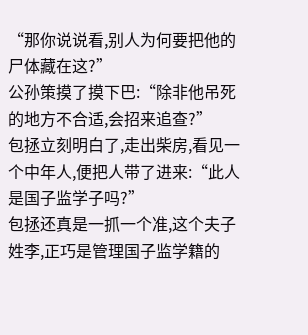“那你说说看,别人为何要把他的尸体藏在这?”
公孙策摸了摸下巴:“除非他吊死的地方不合适,会招来追查?”
包拯立刻明白了,走出柴房,看见一个中年人,便把人带了进来:“此人是国子监学子吗?”
包拯还真是一抓一个准,这个夫子姓李,正巧是管理国子监学籍的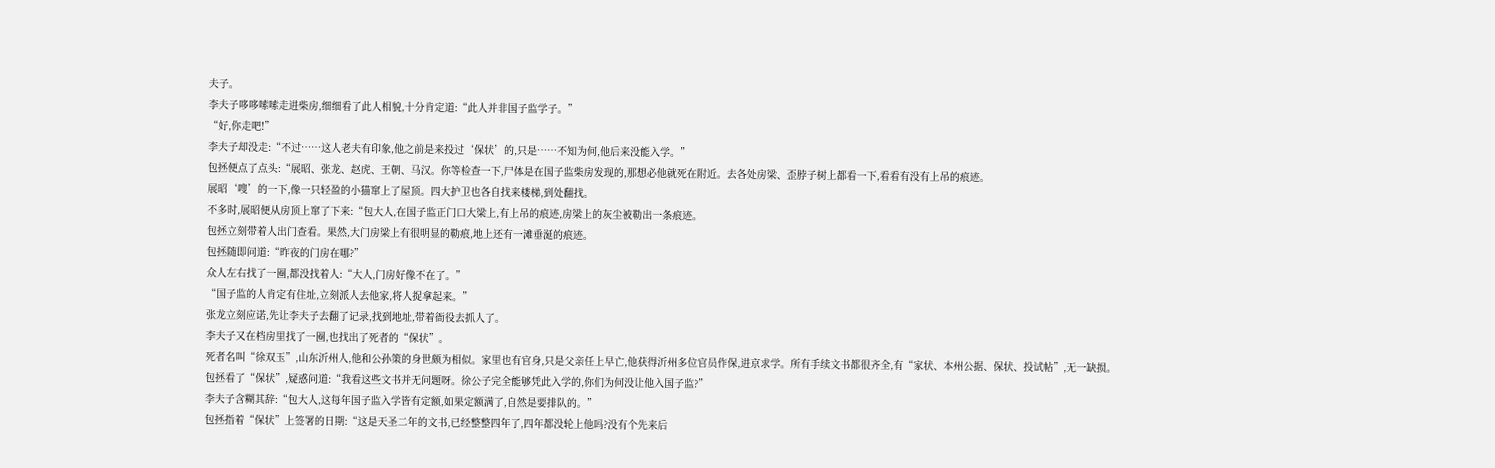夫子。
李夫子哆哆嗦嗦走进柴房,细细看了此人相貌,十分肯定道:“此人并非国子监学子。”
“好,你走吧!”
李夫子却没走:“不过……这人老夫有印象,他之前是来投过‘保状’的,只是……不知为何,他后来没能入学。”
包拯便点了点头:“展昭、张龙、赵虎、王朝、马汉。你等检查一下,尸体是在国子监柴房发现的,那想必他就死在附近。去各处房梁、歪脖子树上都看一下,看看有没有上吊的痕迹。
展昭‘嗖’的一下,像一只轻盈的小猫窜上了屋顶。四大护卫也各自找来楼梯,到处翻找。
不多时,展昭便从房顶上窜了下来:“包大人,在国子监正门口大梁上,有上吊的痕迹,房梁上的灰尘被勒出一条痕迹。
包拯立刻带着人出门查看。果然,大门房梁上有很明显的勒痕,地上还有一滩垂涎的痕迹。
包拯随即问道:“昨夜的门房在哪?”
众人左右找了一圈,都没找着人:“大人,门房好像不在了。”
“国子监的人肯定有住址,立刻派人去他家,将人捉拿起来。”
张龙立刻应诺,先让李夫子去翻了记录,找到地址,带着衙役去抓人了。
李夫子又在档房里找了一圈,也找出了死者的“保状”。
死者名叫“徐双玉”,山东沂州人,他和公孙策的身世颇为相似。家里也有官身,只是父亲任上早亡,他获得沂州多位官员作保,进京求学。所有手续文书都很齐全,有“家状、本州公据、保状、投试帖”,无一缺损。
包拯看了“保状”,疑惑问道:“我看这些文书并无问题呀。徐公子完全能够凭此入学的,你们为何没让他入国子监?”
李夫子含糊其辞:“包大人,这每年国子监入学皆有定额,如果定额满了,自然是要排队的。”
包拯指着“保状”上签署的日期:“这是天圣二年的文书,已经整整四年了,四年都没轮上他吗?没有个先来后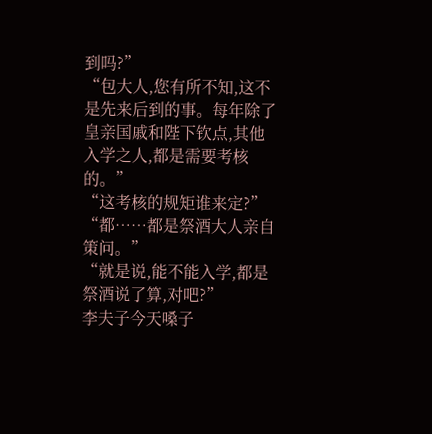到吗?”
“包大人,您有所不知,这不是先来后到的事。每年除了皇亲国戚和陛下钦点,其他入学之人,都是需要考核的。”
“这考核的规矩谁来定?”
“都……都是祭酒大人亲自策问。”
“就是说,能不能入学,都是祭酒说了算,对吧?”
李夫子今天嗓子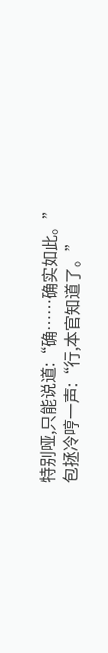特别哑,只能说道:“确……确实如此。”
包拯冷哼一声:“行,本官知道了。”